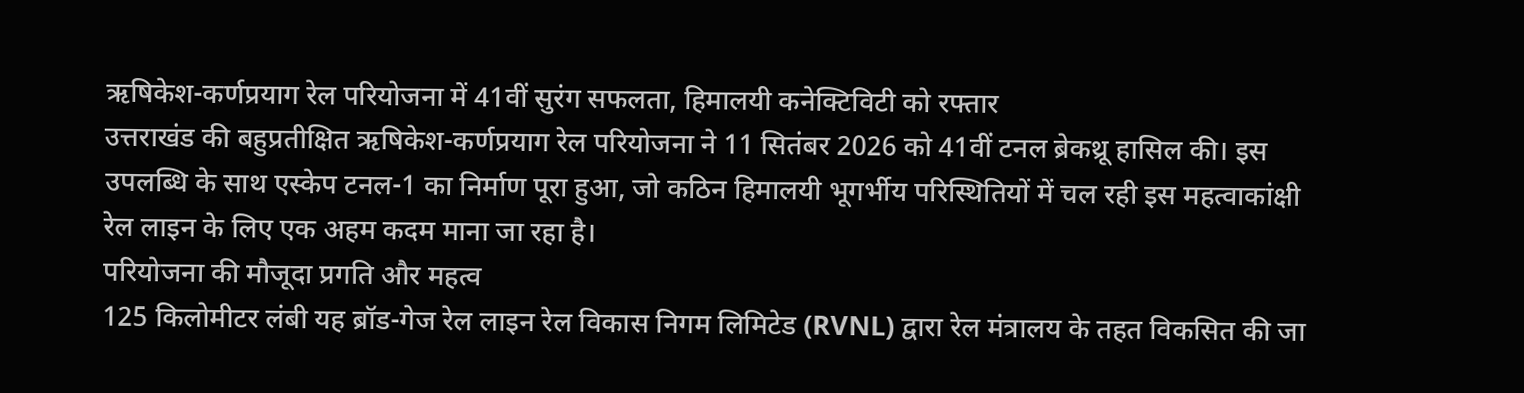ऋषिकेश-कर्णप्रयाग रेल परियोजना में 41वीं सुरंग सफलता, हिमालयी कनेक्टिविटी को रफ्तार
उत्तराखंड की बहुप्रतीक्षित ऋषिकेश-कर्णप्रयाग रेल परियोजना ने 11 सितंबर 2026 को 41वीं टनल ब्रेकथ्रू हासिल की। इस उपलब्धि के साथ एस्केप टनल-1 का निर्माण पूरा हुआ, जो कठिन हिमालयी भूगर्भीय परिस्थितियों में चल रही इस महत्वाकांक्षी रेल लाइन के लिए एक अहम कदम माना जा रहा है।
परियोजना की मौजूदा प्रगति और महत्व
125 किलोमीटर लंबी यह ब्रॉड-गेज रेल लाइन रेल विकास निगम लिमिटेड (RVNL) द्वारा रेल मंत्रालय के तहत विकसित की जा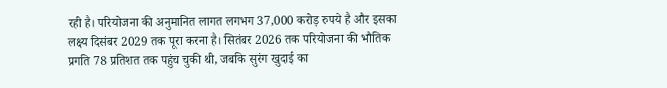रही है। परियोजना की अनुमानित लागत लगभग 37,000 करोड़ रुपये है और इसका लक्ष्य दिसंबर 2029 तक पूरा करना है। सितंबर 2026 तक परियोजना की भौतिक प्रगति 78 प्रतिशत तक पहुंच चुकी थी, जबकि सुरंग खुदाई का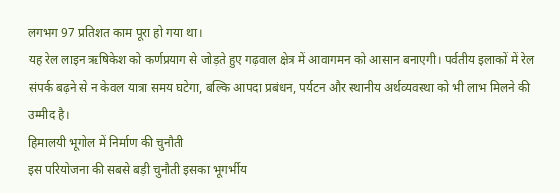लगभग 97 प्रतिशत काम पूरा हो गया था।
यह रेल लाइन ऋषिकेश को कर्णप्रयाग से जोड़ते हुए गढ़वाल क्षेत्र में आवागमन को आसान बनाएगी। पर्वतीय इलाकों में रेल संपर्क बढ़ने से न केवल यात्रा समय घटेगा, बल्कि आपदा प्रबंधन, पर्यटन और स्थानीय अर्थव्यवस्था को भी लाभ मिलने की उम्मीद है।
हिमालयी भूगोल में निर्माण की चुनौती
इस परियोजना की सबसे बड़ी चुनौती इसका भूगर्भीय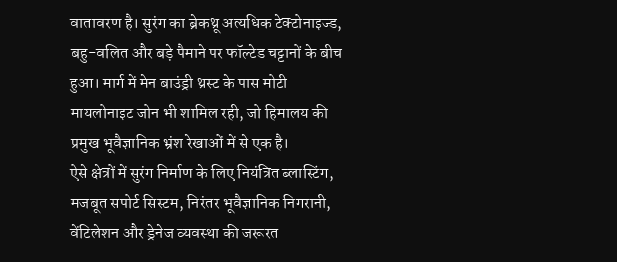वातावरण है। सुरंग का ब्रेकथ्रू अत्यधिक टेक्टोनाइज्ड, बहु-वलित और बड़े पैमाने पर फॉल्टेड चट्टानों के बीच हुआ। मार्ग में मेन बाउंड्री थ्रस्ट के पास मोटी मायलोनाइट जोन भी शामिल रही, जो हिमालय की प्रमुख भूवैज्ञानिक भ्रंश रेखाओं में से एक है।
ऐसे क्षेत्रों में सुरंग निर्माण के लिए नियंत्रित ब्लास्टिंग, मजबूत सपोर्ट सिस्टम, निरंतर भूवैज्ञानिक निगरानी, वेंटिलेशन और ड्रेनेज व्यवस्था की जरूरत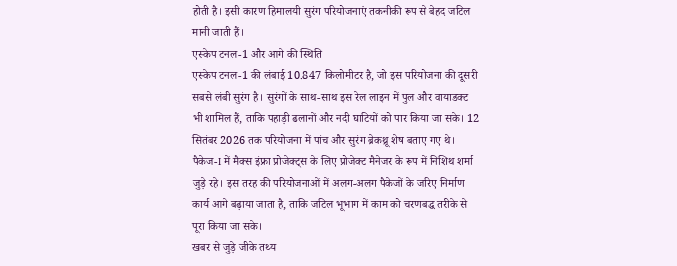होती है। इसी कारण हिमालयी सुरंग परियोजनाएं तकनीकी रूप से बेहद जटिल मानी जाती हैं।
एस्केप टनल-1 और आगे की स्थिति
एस्केप टनल-1 की लंबाई 10.847 किलोमीटर है, जो इस परियोजना की दूसरी सबसे लंबी सुरंग है। सुरंगों के साथ-साथ इस रेल लाइन में पुल और वायाडक्ट भी शामिल हैं, ताकि पहाड़ी ढलानों और नदी घाटियों को पार किया जा सके। 12 सितंबर 2026 तक परियोजना में पांच और सुरंग ब्रेकथ्रू शेष बताए गए थे।
पैकेज-I में मैक्स इंफ्रा प्रोजेक्ट्स के लिए प्रोजेक्ट मैनेजर के रूप में निशिथ शर्मा जुड़े रहे। इस तरह की परियोजनाओं में अलग-अलग पैकेजों के जरिए निर्माण कार्य आगे बढ़ाया जाता है, ताकि जटिल भूभाग में काम को चरणबद्ध तरीके से पूरा किया जा सके।
खबर से जुड़े जीके तथ्य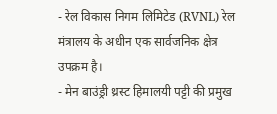- रेल विकास निगम लिमिटेड (RVNL) रेल मंत्रालय के अधीन एक सार्वजनिक क्षेत्र उपक्रम है।
- मेन बाउंड्री थ्रस्ट हिमालयी पट्टी की प्रमुख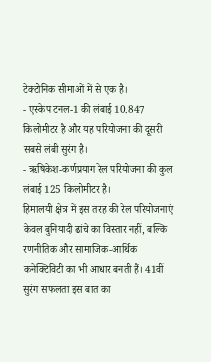टेक्टोनिक सीमाओं में से एक है।
- एस्केप टनल-1 की लंबाई 10.847 किलोमीटर है और यह परियोजना की दूसरी सबसे लंबी सुरंग है।
- ऋषिकेश-कर्णप्रयाग रेल परियोजना की कुल लंबाई 125 किलोमीटर है।
हिमालयी क्षेत्र में इस तरह की रेल परियोजनाएं केवल बुनियादी ढांचे का विस्तार नहीं, बल्कि रणनीतिक और सामाजिक-आर्थिक कनेक्टिविटी का भी आधार बनती हैं। 41वीं सुरंग सफलता इस बात का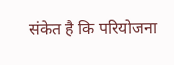संकेत है कि परियोजना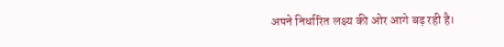अपने निर्धारित लक्ष्य की ओर आगे बढ़ रही है।